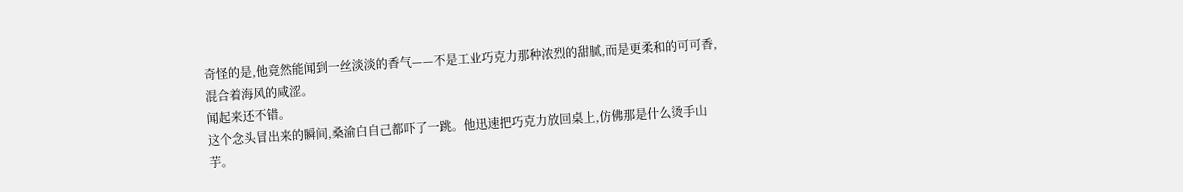奇怪的是,他竟然能闻到一丝淡淡的香气——不是工业巧克力那种浓烈的甜腻,而是更柔和的可可香,混合着海风的咸涩。
闻起来还不错。
这个念头冒出来的瞬间,桑渝白自己都吓了一跳。他迅速把巧克力放回桌上,仿佛那是什么烫手山芋。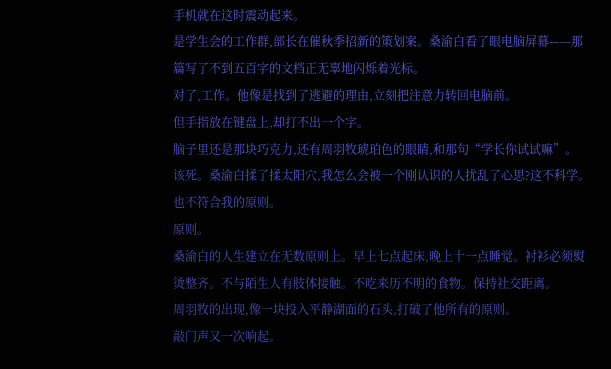手机就在这时震动起来。
是学生会的工作群,部长在催秋季招新的策划案。桑渝白看了眼电脑屏幕——那篇写了不到五百字的文档正无辜地闪烁着光标。
对了,工作。他像是找到了逃避的理由,立刻把注意力转回电脑前。
但手指放在键盘上,却打不出一个字。
脑子里还是那块巧克力,还有周羽牧琥珀色的眼睛,和那句“学长你试试嘛”。
该死。桑渝白揉了揉太阳穴,我怎么会被一个刚认识的人扰乱了心思?这不科学。也不符合我的原则。
原则。
桑渝白的人生建立在无数原则上。早上七点起床,晚上十一点睡觉。衬衫必须熨烫整齐。不与陌生人有肢体接触。不吃来历不明的食物。保持社交距离。
周羽牧的出现,像一块投入平静湖面的石头,打破了他所有的原则。
敲门声又一次响起。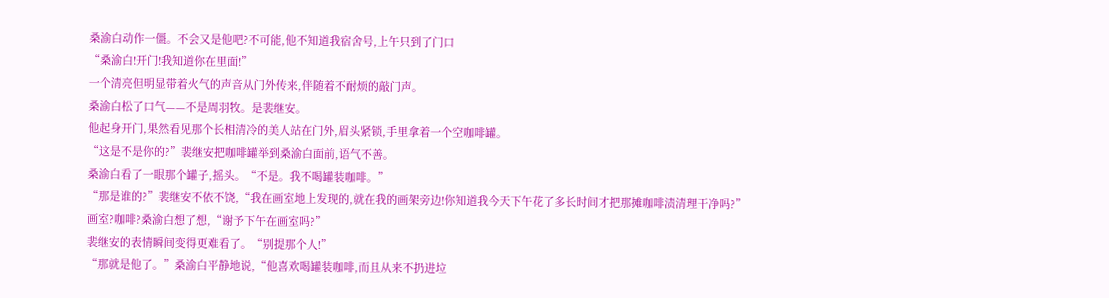桑渝白动作一僵。不会又是他吧?不可能,他不知道我宿舍号,上午只到了门口
“桑渝白!开门!我知道你在里面!”
一个清亮但明显带着火气的声音从门外传来,伴随着不耐烦的敲门声。
桑渝白松了口气——不是周羽牧。是裴继安。
他起身开门,果然看见那个长相清冷的美人站在门外,眉头紧锁,手里拿着一个空咖啡罐。
“这是不是你的?”裴继安把咖啡罐举到桑渝白面前,语气不善。
桑渝白看了一眼那个罐子,摇头。“不是。我不喝罐装咖啡。”
“那是谁的?”裴继安不依不饶,“我在画室地上发现的,就在我的画架旁边!你知道我今天下午花了多长时间才把那摊咖啡渍清理干净吗?”
画室?咖啡?桑渝白想了想,“谢予下午在画室吗?”
裴继安的表情瞬间变得更难看了。“别提那个人!”
“那就是他了。”桑渝白平静地说,“他喜欢喝罐装咖啡,而且从来不扔进垃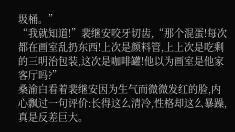圾桶。”
“我就知道!”裴继安咬牙切齿,“那个混蛋!每次都在画室乱扔东西!上次是颜料管,上上次是吃剩的三明治包装,这次是咖啡罐!他以为画室是他家客厅吗?”
桑渝白看着裴继安因为生气而微微发红的脸,内心飘过一句评价:长得这么清冷,性格却这么暴躁,真是反差巨大。